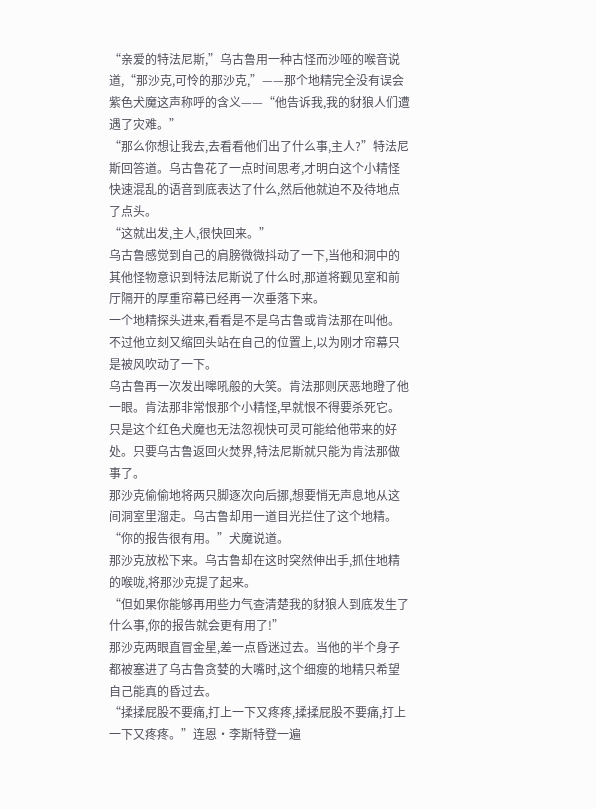“亲爱的特法尼斯,”乌古鲁用一种古怪而沙哑的喉音说道,“那沙克,可怜的那沙克,”——那个地精完全没有误会紫色犬魔这声称呼的含义——“他告诉我,我的豺狼人们遭遇了灾难。”
“那么你想让我去,去看看他们出了什么事,主人?”特法尼斯回答道。乌古鲁花了一点时间思考,才明白这个小精怪快速混乱的语音到底表达了什么,然后他就迫不及待地点了点头。
“这就出发,主人,很快回来。”
乌古鲁感觉到自己的肩膀微微抖动了一下,当他和洞中的其他怪物意识到特法尼斯说了什么时,那道将觐见室和前厅隔开的厚重帘幕已经再一次垂落下来。
一个地精探头进来,看看是不是乌古鲁或肯法那在叫他。不过他立刻又缩回头站在自己的位置上,以为刚才帘幕只是被风吹动了一下。
乌古鲁再一次发出嗥吼般的大笑。肯法那则厌恶地瞪了他一眼。肯法那非常恨那个小精怪,早就恨不得要杀死它。只是这个红色犬魔也无法忽视快可灵可能给他带来的好处。只要乌古鲁返回火焚界,特法尼斯就只能为肯法那做事了。
那沙克偷偷地将两只脚逐次向后挪,想要悄无声息地从这间洞室里溜走。乌古鲁却用一道目光拦住了这个地精。
“你的报告很有用。”犬魔说道。
那沙克放松下来。乌古鲁却在这时突然伸出手,抓住地精的喉咙,将那沙克提了起来。
“但如果你能够再用些力气查清楚我的豺狼人到底发生了什么事,你的报告就会更有用了!”
那沙克两眼直冒金星,差一点昏迷过去。当他的半个身子都被塞进了乌古鲁贪婪的大嘴时,这个细瘦的地精只希望自己能真的昏过去。
“揉揉屁股不要痛,打上一下又疼疼,揉揉屁股不要痛,打上一下又疼疼。”连恩·李斯特登一遍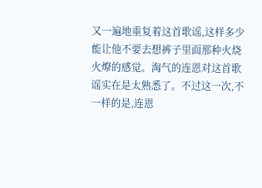又一遍地重复着这首歌谣,这样多少能让他不要去想裤子里面那种火烧火燎的感觉。淘气的连恩对这首歌谣实在是太熟悉了。不过这一次,不一样的是,连恩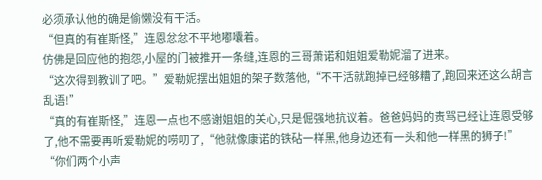必须承认他的确是偷懒没有干活。
“但真的有崔斯怪,”连恩忿忿不平地嘟囔着。
仿佛是回应他的抱怨,小屋的门被推开一条缝,连恩的三哥萧诺和姐姐爱勒妮溜了进来。
“这次得到教训了吧。”爱勒妮摆出姐姐的架子数落他,“不干活就跑掉已经够糟了,跑回来还这么胡言乱语!”
“真的有崔斯怪,”连恩一点也不感谢姐姐的关心,只是倔强地抗议着。爸爸妈妈的责骂已经让连恩受够了,他不需要再听爱勒妮的唠叨了,“他就像康诺的铁砧一样黑,他身边还有一头和他一样黑的狮子!”
“你们两个小声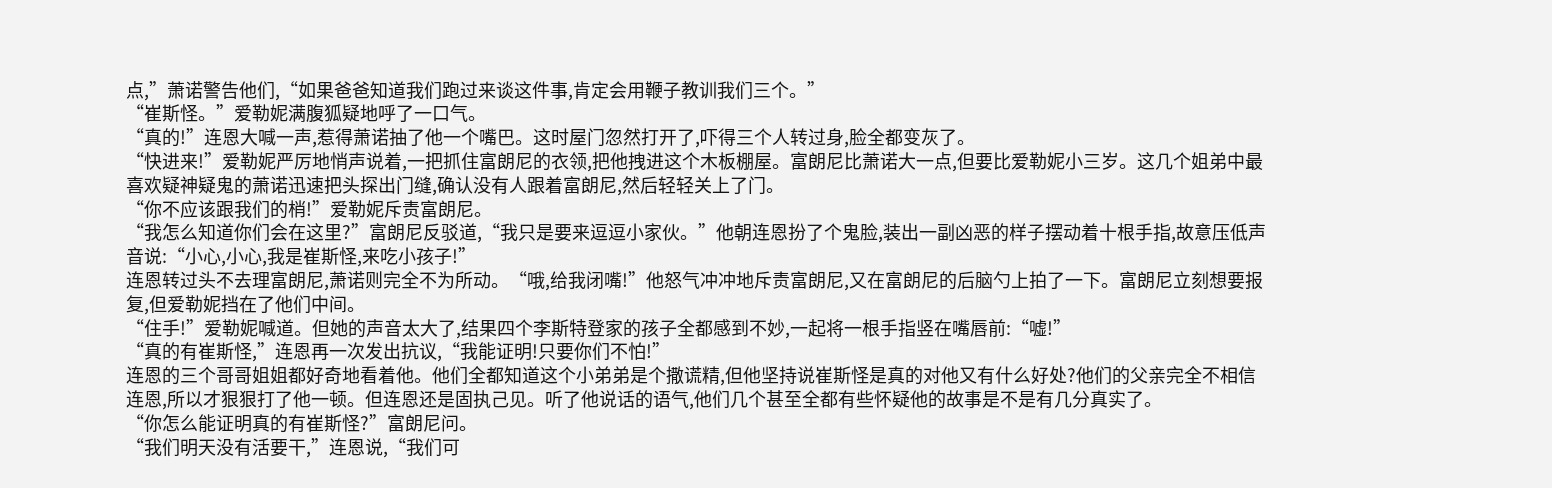点,”萧诺警告他们,“如果爸爸知道我们跑过来谈这件事,肯定会用鞭子教训我们三个。”
“崔斯怪。”爱勒妮满腹狐疑地呼了一口气。
“真的!”连恩大喊一声,惹得萧诺抽了他一个嘴巴。这时屋门忽然打开了,吓得三个人转过身,脸全都变灰了。
“快进来!”爱勒妮严厉地悄声说着,一把抓住富朗尼的衣领,把他拽进这个木板棚屋。富朗尼比萧诺大一点,但要比爱勒妮小三岁。这几个姐弟中最喜欢疑神疑鬼的萧诺迅速把头探出门缝,确认没有人跟着富朗尼,然后轻轻关上了门。
“你不应该跟我们的梢!”爱勒妮斥责富朗尼。
“我怎么知道你们会在这里?”富朗尼反驳道,“我只是要来逗逗小家伙。”他朝连恩扮了个鬼脸,装出一副凶恶的样子摆动着十根手指,故意压低声音说:“小心,小心,我是崔斯怪,来吃小孩子!”
连恩转过头不去理富朗尼,萧诺则完全不为所动。“哦,给我闭嘴!”他怒气冲冲地斥责富朗尼,又在富朗尼的后脑勺上拍了一下。富朗尼立刻想要报复,但爱勒妮挡在了他们中间。
“住手!”爱勒妮喊道。但她的声音太大了,结果四个李斯特登家的孩子全都感到不妙,一起将一根手指竖在嘴唇前:“嘘!”
“真的有崔斯怪,”连恩再一次发出抗议,“我能证明!只要你们不怕!”
连恩的三个哥哥姐姐都好奇地看着他。他们全都知道这个小弟弟是个撒谎精,但他坚持说崔斯怪是真的对他又有什么好处?他们的父亲完全不相信连恩,所以才狠狠打了他一顿。但连恩还是固执己见。听了他说话的语气,他们几个甚至全都有些怀疑他的故事是不是有几分真实了。
“你怎么能证明真的有崔斯怪?”富朗尼问。
“我们明天没有活要干,”连恩说,“我们可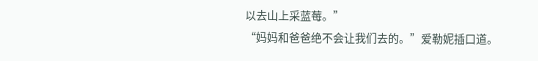以去山上采蓝莓。”
“妈妈和爸爸绝不会让我们去的。”爱勒妮插口道。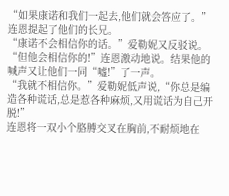“如果康诺和我们一起去,他们就会答应了。”连恩提起了他们的长兄。
“康诺不会相信你的话。”爱勒妮又反驳说。
“但他会相信你的!”连恩激动地说。结果他的喊声又让他们一同“嘘!”了一声。
“我就不相信你。”爱勒妮低声说,“你总是编造各种谎话,总是惹各种麻烦,又用谎话为自己开脱!”
连恩将一双小个胳膊交叉在胸前,不耐烦地在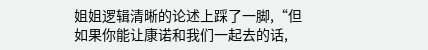姐姐逻辑清晰的论述上踩了一脚,“但如果你能让康诺和我们一起去的话,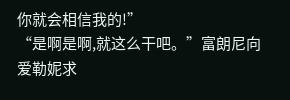你就会相信我的!”
“是啊是啊,就这么干吧。”富朗尼向爱勒妮求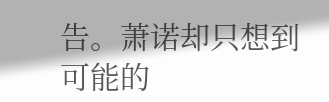告。萧诺却只想到可能的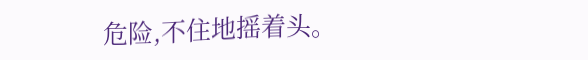危险,不住地摇着头。